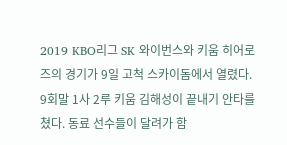2019 KBO리그 SK 와이번스와 키움 히어로즈의 경기가 9일 고척 스카이돔에서 열렸다. 9회말 1사 2루 키움 김해성이 끝내기 안타를 쳤다. 동료 선수들이 달려가 함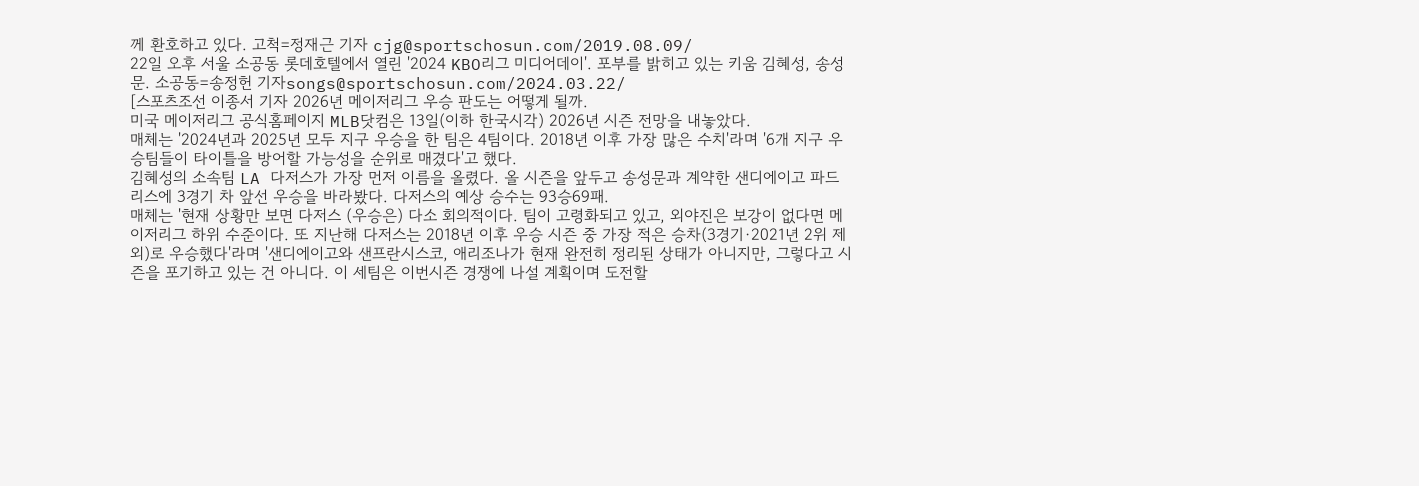께 환호하고 있다. 고척=정재근 기자 cjg@sportschosun.com/2019.08.09/
22일 오후 서울 소공동 롯데호텔에서 열린 '2024 KBO리그 미디어데이'. 포부를 밝히고 있는 키움 김혜성, 송성문. 소공동=송정헌 기자songs@sportschosun.com/2024.03.22/
[스포츠조선 이종서 기자 2026년 메이저리그 우승 판도는 어떻게 될까.
미국 메이저리그 공식홈페이지 MLB닷컴은 13일(이하 한국시각) 2026년 시즌 전망을 내놓았다.
매체는 '2024년과 2025년 모두 지구 우승을 한 팀은 4팀이다. 2018년 이후 가장 많은 수치'라며 '6개 지구 우승팀들이 타이틀을 방어할 가능성을 순위로 매겼다'고 했다.
김혜성의 소속팀 LA 다저스가 가장 먼저 이름을 올렸다. 올 시즌을 앞두고 송성문과 계약한 샌디에이고 파드리스에 3경기 차 앞선 우승을 바라봤다. 다저스의 예상 승수는 93승69패.
매체는 '현재 상황만 보면 다저스 (우승은) 다소 회의적이다. 팀이 고령화되고 있고, 외야진은 보강이 없다면 메이저리그 하위 수준이다. 또 지난해 다저스는 2018년 이후 우승 시즌 중 가장 적은 승차(3경기·2021년 2위 제외)로 우승했다'라며 '샌디에이고와 샌프란시스코, 애리조나가 현재 완전히 정리된 상태가 아니지만, 그렇다고 시즌을 포기하고 있는 건 아니다. 이 세팀은 이번시즌 경쟁에 나설 계획이며 도전할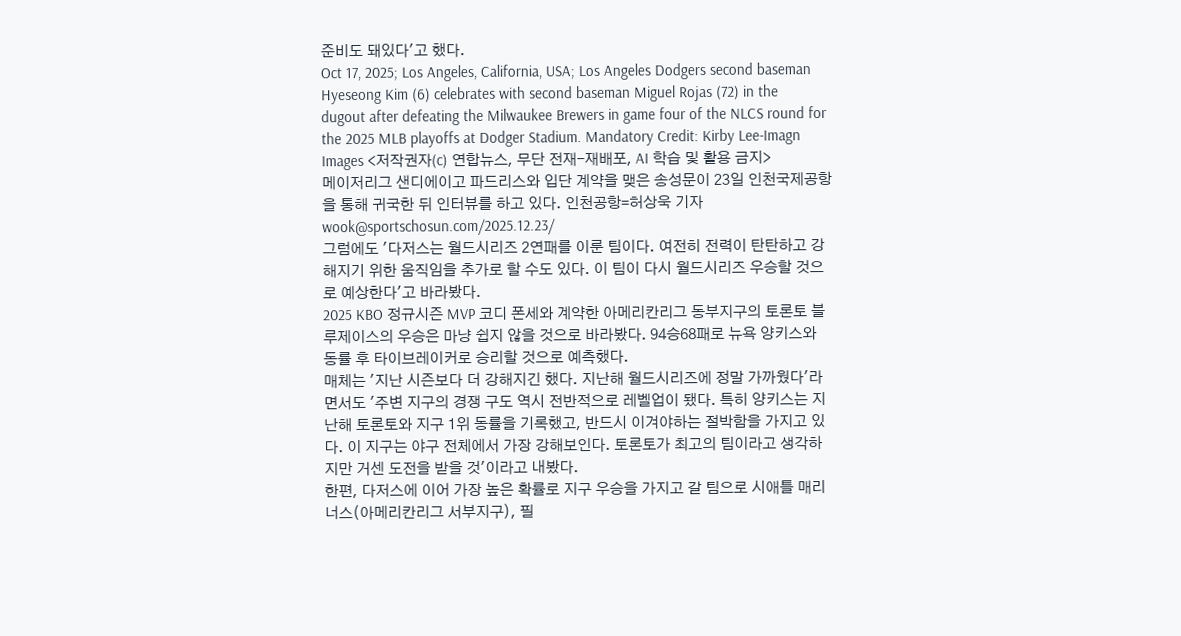준비도 돼있다'고 했다.
Oct 17, 2025; Los Angeles, California, USA; Los Angeles Dodgers second baseman Hyeseong Kim (6) celebrates with second baseman Miguel Rojas (72) in the dugout after defeating the Milwaukee Brewers in game four of the NLCS round for the 2025 MLB playoffs at Dodger Stadium. Mandatory Credit: Kirby Lee-Imagn Images <저작권자(c) 연합뉴스, 무단 전재-재배포, AI 학습 및 활용 금지>
메이저리그 샌디에이고 파드리스와 입단 계약을 맺은 송성문이 23일 인천국제공항을 통해 귀국한 뒤 인터뷰를 하고 있다. 인천공항=허상욱 기자wook@sportschosun.com/2025.12.23/
그럼에도 '다저스는 월드시리즈 2연패를 이룬 팀이다. 여전히 전력이 탄탄하고 강해지기 위한 움직임을 추가로 할 수도 있다. 이 팀이 다시 월드시리즈 우승할 것으로 예상한다'고 바라봤다.
2025 KBO 정규시즌 MVP 코디 폰세와 계약한 아메리칸리그 동부지구의 토론토 블루제이스의 우승은 마냥 쉽지 않을 것으로 바라봤다. 94승68패로 뉴욕 양키스와 동률 후 타이브레이커로 승리할 것으로 예측했다.
매체는 '지난 시즌보다 더 강해지긴 했다. 지난해 월드시리즈에 정말 가까웠다'라면서도 '주변 지구의 경쟁 구도 역시 전반적으로 레벨업이 됐다. 특히 양키스는 지난해 토론토와 지구 1위 동률을 기록했고, 반드시 이겨야하는 절박함을 가지고 있다. 이 지구는 야구 전체에서 가장 강해보인다. 토론토가 최고의 팀이라고 생각하지만 거센 도전을 받을 것'이라고 내봤다.
한편, 다저스에 이어 가장 높은 확률로 지구 우승을 가지고 갈 팀으로 시애틀 매리너스(아메리칸리그 서부지구), 필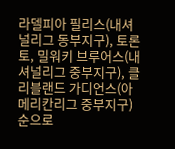라델피아 필리스(내셔널리그 동부지구), 토론토, 밀워키 브루어스(내셔널리그 중부지구), 클리블랜드 가디언스(아메리칸리그 중부지구) 순으로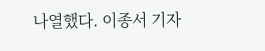나열했다. 이종서 기자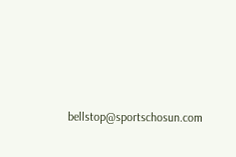bellstop@sportschosun.com